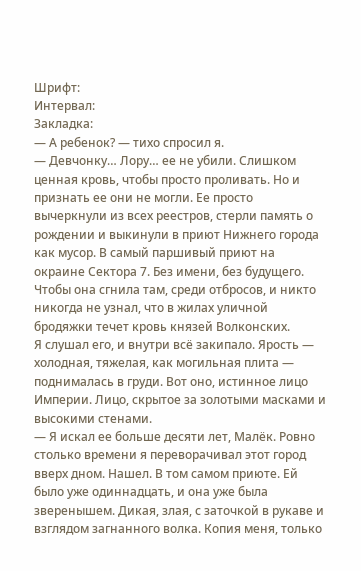Шрифт:
Интервал:
Закладка:
— А ребенок? — тихо спросил я.
— Девчонку… Лору… ее не убили. Слишком ценная кровь, чтобы просто проливать. Но и признать ее они не могли. Ее просто вычеркнули из всех реестров, стерли память о рождении и выкинули в приют Нижнего города как мусор. В самый паршивый приют на окраине Сектора 7. Без имени, без будущего. Чтобы она сгнила там, среди отбросов, и никто никогда не узнал, что в жилах уличной бродяжки течет кровь князей Волконских.
Я слушал его, и внутри всё закипало. Ярость — холодная, тяжелая, как могильная плита — поднималась в груди. Вот оно, истинное лицо Империи. Лицо, скрытое за золотыми масками и высокими стенами.
— Я искал ее больше десяти лет, Малёк. Ровно столько времени я переворачивал этот город вверх дном. Нашел. В том самом приюте. Ей было уже одиннадцать, и она уже была зверенышем. Дикая, злая, с заточкой в рукаве и взглядом загнанного волка. Копия меня, только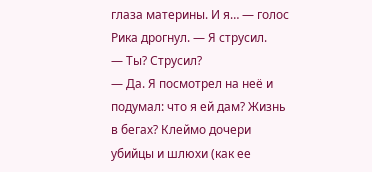глаза материны. И я… — голос Рика дрогнул. — Я струсил.
— Ты? Струсил?
— Да. Я посмотрел на неё и подумал: что я ей дам? Жизнь в бегах? Клеймо дочери убийцы и шлюхи (как ее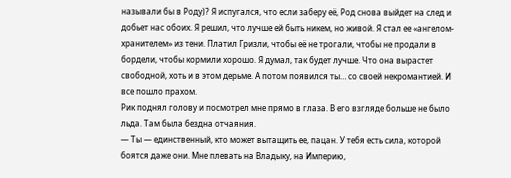называли бы в Роду)? Я испугался, что если заберу её, Род снова выйдет на след и добьет нас обоих. Я решил, что лучше ей быть никем, но живой. Я стал ее «ангелом-хранителем» из тени. Платил Гризли, чтобы её не трогали, чтобы не продали в бордели, чтобы кормили хорошо. Я думал, так будет лучше. Что она вырастет свободной, хоть и в этом дерьме. А потом появился ты… со своей некромантией. И все пошло прахом.
Рик поднял голову и посмотрел мне прямо в глаза. В его взгляде больше не было льда. Там была бездна отчаяния.
— Ты — единственный, кто может вытащить ее, пацан. У тебя есть сила, которой боятся даже они. Мне плевать на Владыку, на Империю,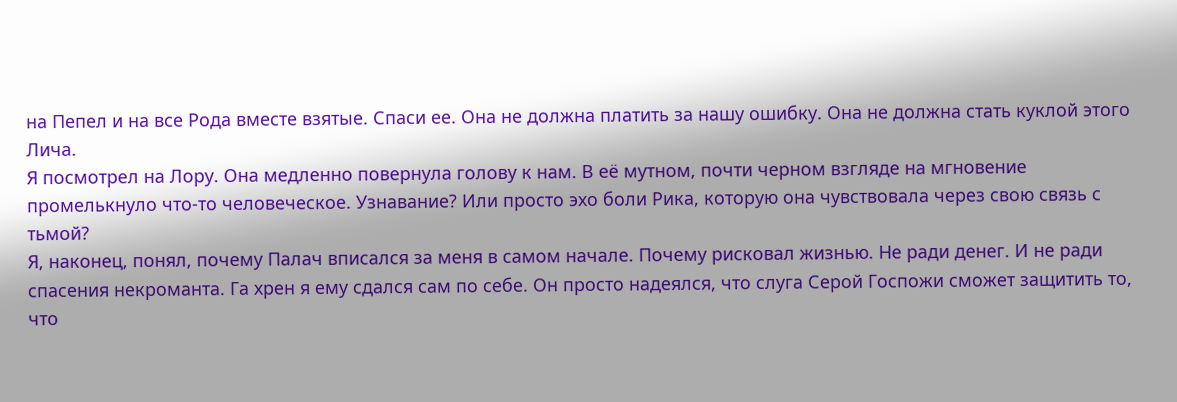на Пепел и на все Рода вместе взятые. Спаси ее. Она не должна платить за нашу ошибку. Она не должна стать куклой этого Лича.
Я посмотрел на Лору. Она медленно повернула голову к нам. В её мутном, почти черном взгляде на мгновение промелькнуло что-то человеческое. Узнавание? Или просто эхо боли Рика, которую она чувствовала через свою связь с тьмой?
Я, наконец, понял, почему Палач вписался за меня в самом начале. Почему рисковал жизнью. Не ради денег. И не ради спасения некроманта. Га хрен я ему сдался сам по себе. Он просто надеялся, что слуга Серой Госпожи сможет защитить то, что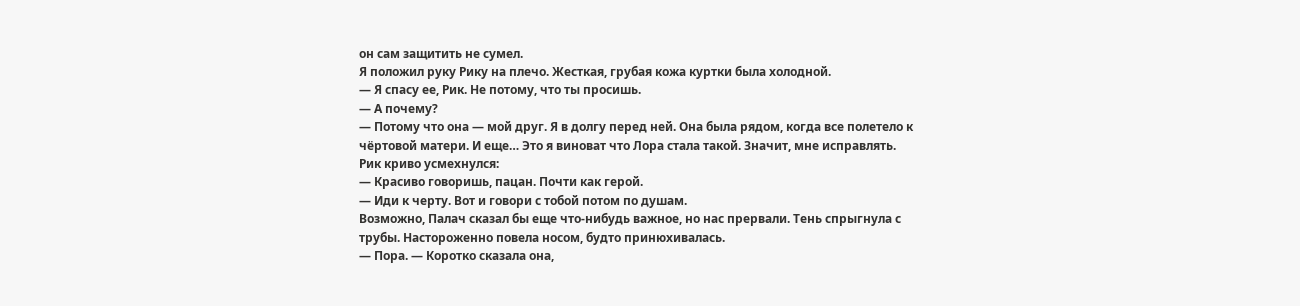он сам защитить не сумел.
Я положил руку Рику на плечо. Жесткая, грубая кожа куртки была холодной.
— Я спасу ее, Рик. Не потому, что ты просишь.
— А почему?
— Потому что она — мой друг. Я в долгу перед ней. Она была рядом, когда все полетело к чёртовой матери. И еще… Это я виноват что Лора стала такой. Значит, мне исправлять.
Рик криво усмехнулся:
— Красиво говоришь, пацан. Почти как герой.
— Иди к черту. Вот и говори с тобой потом по душам.
Возможно, Палач сказал бы еще что-нибудь важное, но нас прервали. Тень спрыгнула с трубы. Настороженно повела носом, будто принюхивалась.
— Пора. — Коротко сказала она,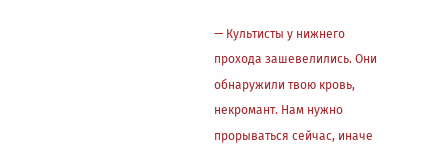— Культисты у нижнего прохода зашевелились. Они обнаружили твою кровь, некромант. Нам нужно прорываться сейчас, иначе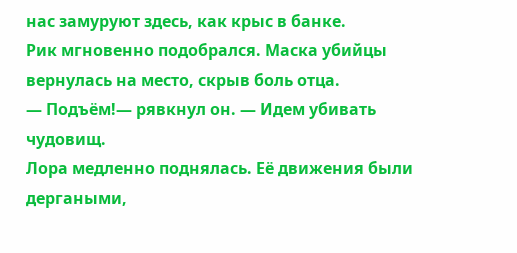нас замуруют здесь, как крыс в банке.
Рик мгновенно подобрался. Маска убийцы вернулась на место, скрыв боль отца.
— Подъём!— рявкнул он. — Идем убивать чудовищ.
Лора медленно поднялась. Её движения были дергаными,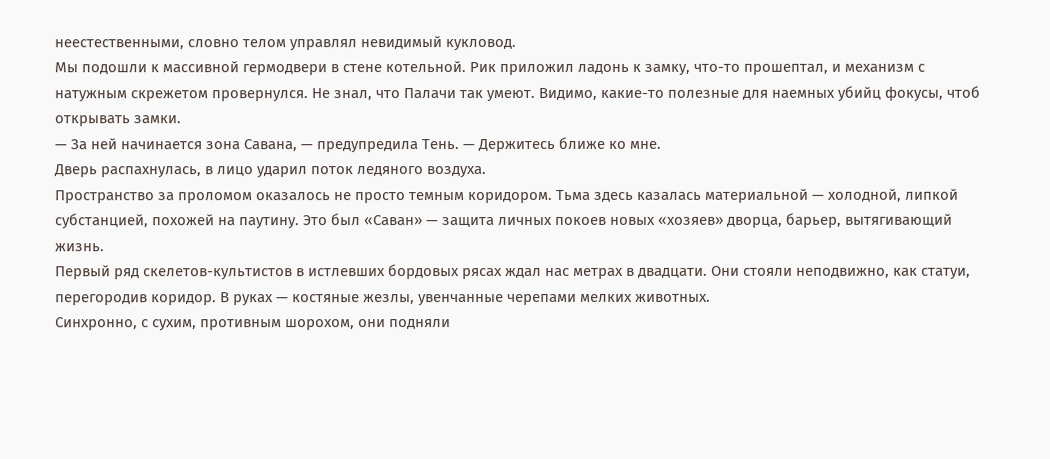неестественными, словно телом управлял невидимый кукловод.
Мы подошли к массивной гермодвери в стене котельной. Рик приложил ладонь к замку, что-то прошептал, и механизм с натужным скрежетом провернулся. Не знал, что Палачи так умеют. Видимо, какие-то полезные для наемных убийц фокусы, чтоб открывать замки.
— За ней начинается зона Савана, — предупредила Тень. — Держитесь ближе ко мне.
Дверь распахнулась, в лицо ударил поток ледяного воздуха.
Пространство за проломом оказалось не просто темным коридором. Тьма здесь казалась материальной — холодной, липкой субстанцией, похожей на паутину. Это был «Саван» — защита личных покоев новых «хозяев» дворца, барьер, вытягивающий жизнь.
Первый ряд скелетов-культистов в истлевших бордовых рясах ждал нас метрах в двадцати. Они стояли неподвижно, как статуи, перегородив коридор. В руках — костяные жезлы, увенчанные черепами мелких животных.
Синхронно, с сухим, противным шорохом, они подняли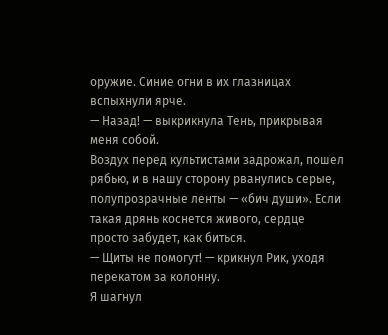оружие. Синие огни в их глазницах вспыхнули ярче.
— Назад! — выкрикнула Тень, прикрывая меня собой.
Воздух перед культистами задрожал, пошел рябью, и в нашу сторону рванулись серые, полупрозрачные ленты — «бич души». Если такая дрянь коснется живого, сердце просто забудет, как биться.
— Щиты не помогут! — крикнул Рик, уходя перекатом за колонну.
Я шагнул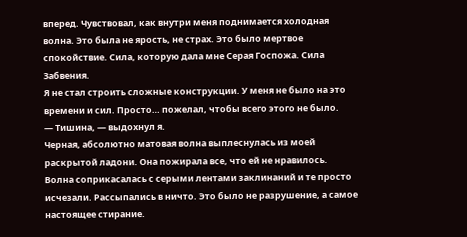вперед. Чувствовал, как внутри меня поднимается холодная волна. Это была не ярость, не страх. Это было мертвое спокойствие. Сила, которую дала мне Серая Госпожа. Сила Забвения.
Я не стал строить сложные конструкции. У меня не было на это времени и сил. Просто… пожелал, чтобы всего этого не было.
— Тишина, — выдохнул я.
Черная, абсолютно матовая волна выплеснулась из моей раскрытой ладони. Она пожирала все, что ей не нравилось. Волна соприкасалась с серыми лентами заклинаний и те просто исчезали. Рассыпались в ничто. Это было не разрушение, а самое настоящее стирание.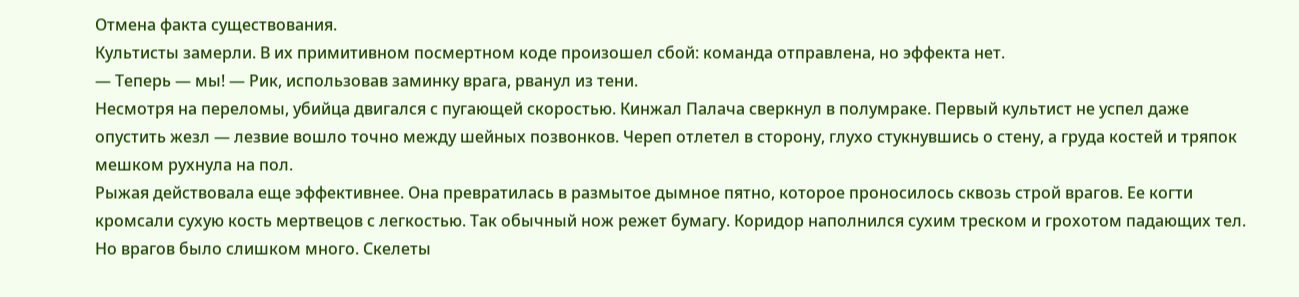Отмена факта существования.
Культисты замерли. В их примитивном посмертном коде произошел сбой: команда отправлена, но эффекта нет.
— Теперь — мы! — Рик, использовав заминку врага, рванул из тени.
Несмотря на переломы, убийца двигался с пугающей скоростью. Кинжал Палача сверкнул в полумраке. Первый культист не успел даже опустить жезл — лезвие вошло точно между шейных позвонков. Череп отлетел в сторону, глухо стукнувшись о стену, а груда костей и тряпок мешком рухнула на пол.
Рыжая действовала еще эффективнее. Она превратилась в размытое дымное пятно, которое проносилось сквозь строй врагов. Ее когти кромсали сухую кость мертвецов с легкостью. Так обычный нож режет бумагу. Коридор наполнился сухим треском и грохотом падающих тел.
Но врагов было слишком много. Скелеты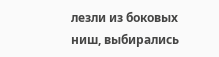лезли из боковых ниш, выбирались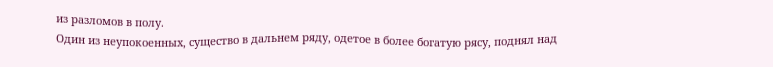из разломов в полу.
Один из неупокоенных, существо в дальнем ряду, одетое в более богатую рясу, поднял над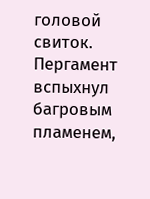головой свиток. Пергамент вспыхнул багровым пламенем,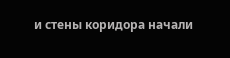и стены коридора начали